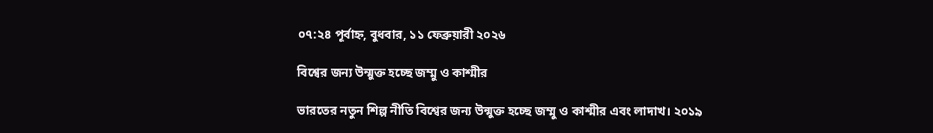০৭:২৪ পূর্বাহ্ন, বুধবার, ১১ ফেব্রুয়ারী ২০২৬

বিশ্বের জন্য উন্মুক্ত হচ্ছে জম্মু ও কাশ্মীর

ভারতের নতুন শিল্প নীতি বিশ্বের জন্য উন্মুক্ত হচ্ছে জম্মু ও কাশ্মীর এবং লাদাখ। ২০১৯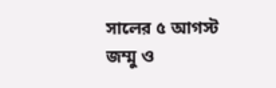সালের ৫ আগস্ট জম্মু ও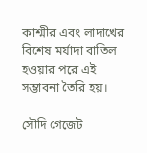কাশ্মীর এবং লাদাখের বিশেষ মর্যাদা বাতিল হওয়ার পরে এই সম্ভাবনা তৈরি হয়।

সৌদি গেজেট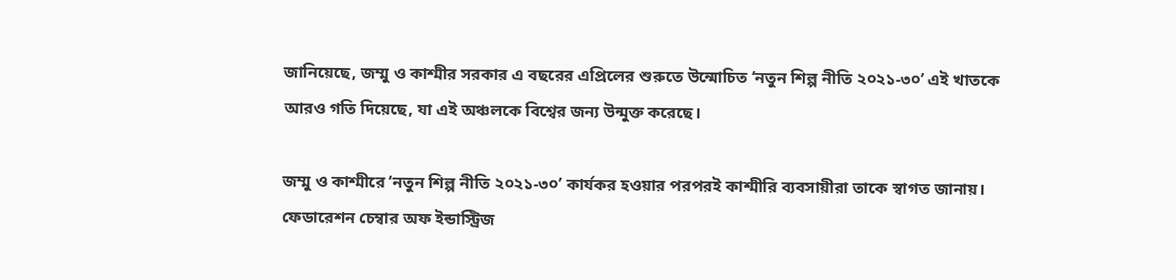জানিয়েছে, জম্মু ও কাশ্মীর সরকার এ বছরের এপ্রিলের শুরুতে উন্মোচিত ‘নতুন শিল্প নীতি ২০২১-৩০’ এই খাতকে আরও গতি দিয়েছে, যা এই অঞ্চলকে বিশ্বের জন্য উন্মুক্ত করেছে।

জম্মু ও কাশ্মীরে ‘নতুন শিল্প নীতি ২০২১-৩০’ কার্যকর হওয়ার পরপরই কাশ্মীরি ব্যবসায়ীরা তাকে স্বাগত জানায়। ফেডারেশন চেম্বার অফ ইন্ডাস্ট্রিজ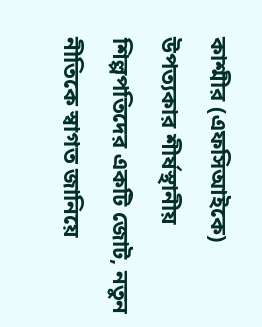কাশ্মীর (এফসিআইকে) উপত্যকার শীর্ষস্থানীয় শিল্পপতিদের একটি জোট, নতুন নীতিকে স্বাগত জানিয়ে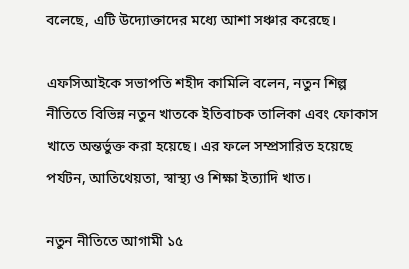বলেছে, এটি উদ্যোক্তাদের মধ্যে আশা সঞ্চার করেছে।

এফসিআইকে সভাপতি শহীদ কামিলি বলেন, নতুন শিল্প নীতিতে বিভিন্ন নতুন খাতকে ইতিবাচক তালিকা এবং ফোকাস খাতে অন্তর্ভুক্ত করা হয়েছে। এর ফলে সম্প্রসারিত হয়েছে পর্যটন, আতিথেয়তা, স্বাস্থ্য ও শিক্ষা ইত্যাদি খাত।

নতুন নীতিতে আগামী ১৫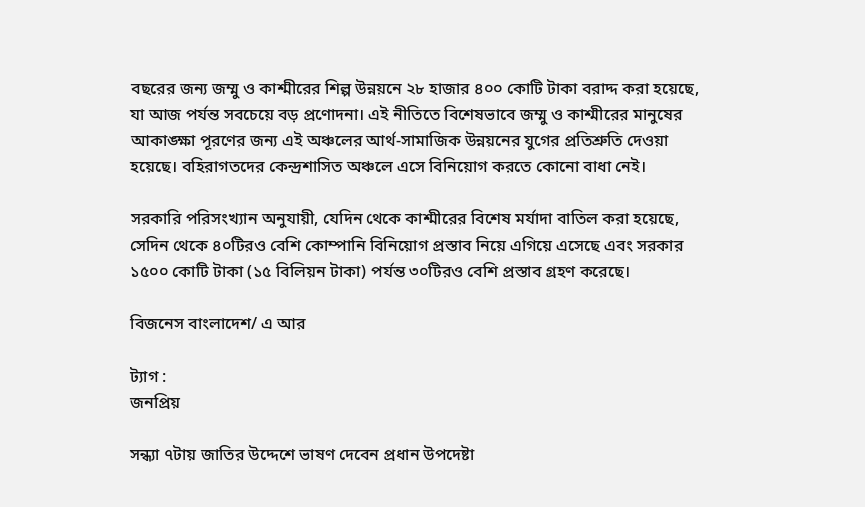বছরের জন্য জম্মু ও কাশ্মীরের শিল্প উন্নয়নে ২৮ হাজার ৪০০ কোটি টাকা বরাদ্দ করা হয়েছে, যা আজ পর্যন্ত সবচেয়ে বড় প্রণোদনা। এই নীতিতে বিশেষভাবে জম্মু ও কাশ্মীরের মানুষের আকাঙ্ক্ষা পূরণের জন্য এই অঞ্চলের আর্থ-সামাজিক উন্নয়নের যুগের প্রতিশ্রুতি দেওয়া হয়েছে। বহিরাগতদের কেন্দ্রশাসিত অঞ্চলে এসে বিনিয়োগ করতে কোনো বাধা নেই।

সরকারি পরিসংখ্যান অনুযায়ী, যেদিন থেকে কাশ্মীরের বিশেষ মর্যাদা বাতিল করা হয়েছে, সেদিন থেকে ৪০টিরও বেশি কোম্পানি বিনিয়োগ প্রস্তাব নিয়ে এগিয়ে এসেছে এবং সরকার ১৫০০ কোটি টাকা (১৫ বিলিয়ন টাকা) পর্যন্ত ৩০টিরও বেশি প্রস্তাব গ্রহণ করেছে।

বিজনেস বাংলাদেশ/ এ আর

ট্যাগ :
জনপ্রিয়

সন্ধ্যা ৭টায় জাতির উদ্দেশে ভাষণ দেবেন প্রধান উপদেষ্টা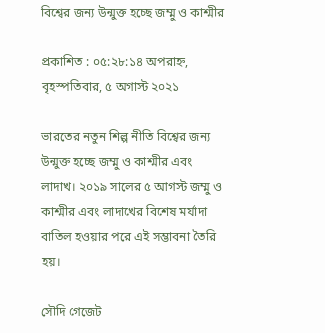বিশ্বের জন্য উন্মুক্ত হচ্ছে জম্মু ও কাশ্মীর

প্রকাশিত : ০৫:২৮:১৪ অপরাহ্ন, বৃহস্পতিবার, ৫ অগাস্ট ২০২১

ভারতের নতুন শিল্প নীতি বিশ্বের জন্য উন্মুক্ত হচ্ছে জম্মু ও কাশ্মীর এবং লাদাখ। ২০১৯ সালের ৫ আগস্ট জম্মু ও কাশ্মীর এবং লাদাখের বিশেষ মর্যাদা বাতিল হওয়ার পরে এই সম্ভাবনা তৈরি হয়।

সৌদি গেজেট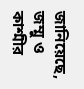জানিয়েছে, জম্মু ও কাশ্মীর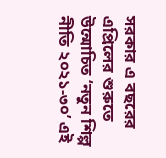সরকার এ বছরের এপ্রিলের শুরুতে উন্মোচিত ‘নতুন শিল্প নীতি ২০২১-৩০’ এই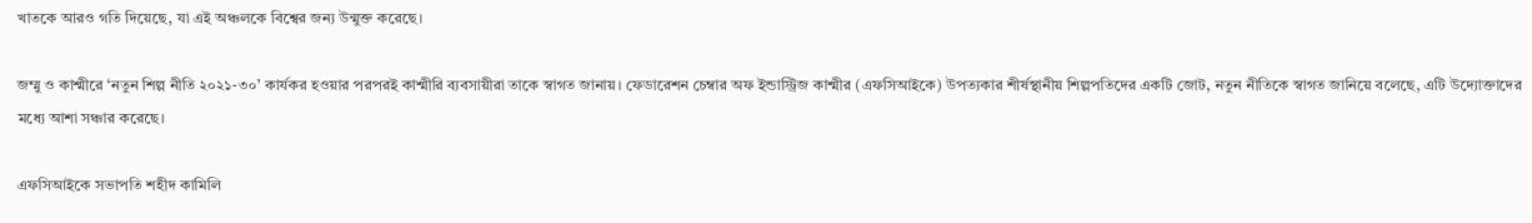খাতকে আরও গতি দিয়েছে, যা এই অঞ্চলকে বিশ্বের জন্য উন্মুক্ত করেছে।

জম্মু ও কাশ্মীরে ‘নতুন শিল্প নীতি ২০২১-৩০’ কার্যকর হওয়ার পরপরই কাশ্মীরি ব্যবসায়ীরা তাকে স্বাগত জানায়। ফেডারেশন চেম্বার অফ ইন্ডাস্ট্রিজ কাশ্মীর (এফসিআইকে) উপত্যকার শীর্ষস্থানীয় শিল্পপতিদের একটি জোট, নতুন নীতিকে স্বাগত জানিয়ে বলেছে, এটি উদ্যোক্তাদের মধ্যে আশা সঞ্চার করেছে।

এফসিআইকে সভাপতি শহীদ কামিলি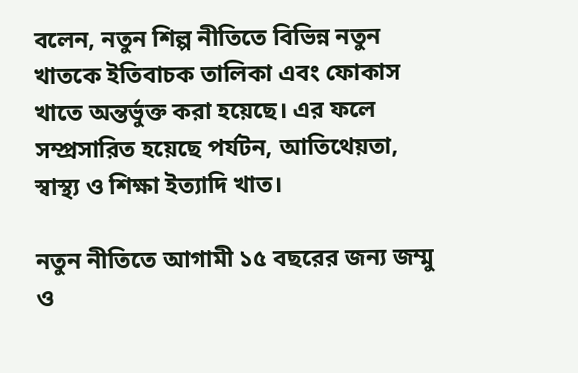বলেন, নতুন শিল্প নীতিতে বিভিন্ন নতুন খাতকে ইতিবাচক তালিকা এবং ফোকাস খাতে অন্তর্ভুক্ত করা হয়েছে। এর ফলে সম্প্রসারিত হয়েছে পর্যটন, আতিথেয়তা, স্বাস্থ্য ও শিক্ষা ইত্যাদি খাত।

নতুন নীতিতে আগামী ১৫ বছরের জন্য জম্মু ও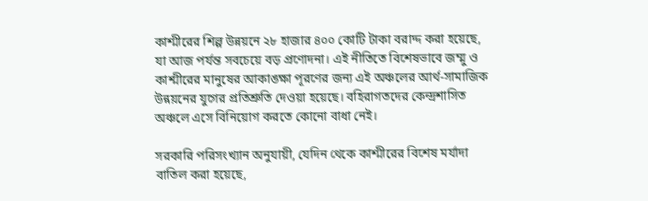কাশ্মীরের শিল্প উন্নয়নে ২৮ হাজার ৪০০ কোটি টাকা বরাদ্দ করা হয়েছে, যা আজ পর্যন্ত সবচেয়ে বড় প্রণোদনা। এই নীতিতে বিশেষভাবে জম্মু ও কাশ্মীরের মানুষের আকাঙ্ক্ষা পূরণের জন্য এই অঞ্চলের আর্থ-সামাজিক উন্নয়নের যুগের প্রতিশ্রুতি দেওয়া হয়েছে। বহিরাগতদের কেন্দ্রশাসিত অঞ্চলে এসে বিনিয়োগ করতে কোনো বাধা নেই।

সরকারি পরিসংখ্যান অনুযায়ী, যেদিন থেকে কাশ্মীরের বিশেষ মর্যাদা বাতিল করা হয়েছে,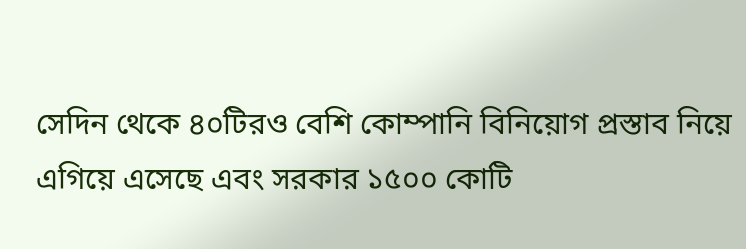সেদিন থেকে ৪০টিরও বেশি কোম্পানি বিনিয়োগ প্রস্তাব নিয়ে এগিয়ে এসেছে এবং সরকার ১৫০০ কোটি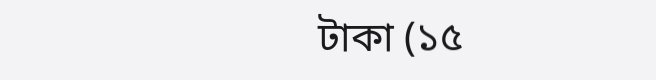টাকা (১৫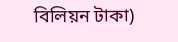বিলিয়ন টাকা)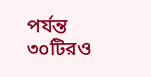পর্যন্ত ৩০টিরও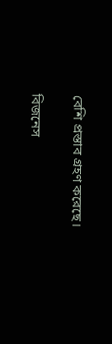বেশি প্রস্তাব গ্রহণ করেছে।

বিজনেস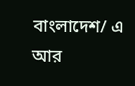বাংলাদেশ/ এ আর